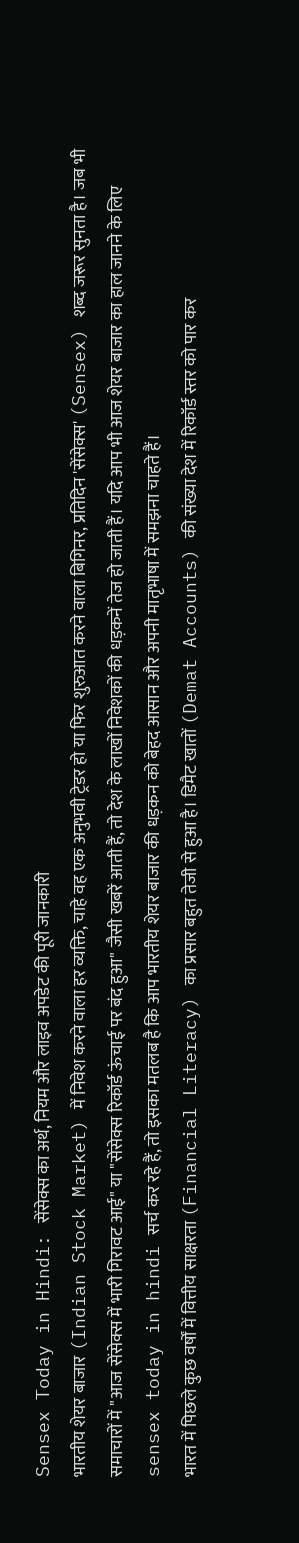Sensex Today in Hindi: सेंसेक्स का अर्थ, नियम और लाइव अपडेट की पूरी जानकारी
भारतीय शेयर बाजार (Indian Stock Market) में निवेश करने वाला हर व्यक्ति, चाहे वह एक अनुभवी ट्रेडर हो या फिर शुरुआत करने वाला बिगिनर, प्रतिदिन 'सेंसेक्स' (Sensex) शब्द जरूर सुनता है। जब भी समाचारों में "आज सेंसेक्स में भारी गिरावट आई" या "सेंसेक्स रिकॉर्ड ऊंचाई पर बंद हुआ" जैसी खबरें आती हैं, तो देश के लाखों निवेशकों की धड़कनें तेज हो जाती हैं। यदि आप भी आज शेयर बाजार का हाल जानने के लिए sensex today in hindi सर्च कर रहे हैं, तो इसका मतलब है कि आप भारतीय शेयर बाजार की धड़कन को बेहद आसान और अपनी मातृभाषा में समझना चाहते हैं।
भारत में पिछले कुछ वर्षों में वित्तीय साक्षरता (Financial Literacy) का प्रसार बहुत तेजी से हुआ है। डिमैट खातों (Demat Accounts) की संख्या देश में रिकॉर्ड स्तर को पार कर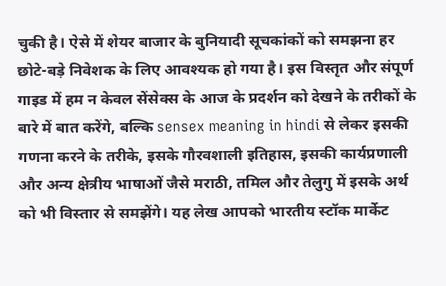चुकी है। ऐसे में शेयर बाजार के बुनियादी सूचकांकों को समझना हर छोटे-बड़े निवेशक के लिए आवश्यक हो गया है। इस विस्तृत और संपूर्ण गाइड में हम न केवल सेंसेक्स के आज के प्रदर्शन को देखने के तरीकों के बारे में बात करेंगे, बल्कि sensex meaning in hindi से लेकर इसकी गणना करने के तरीके, इसके गौरवशाली इतिहास, इसकी कार्यप्रणाली और अन्य क्षेत्रीय भाषाओं जैसे मराठी, तमिल और तेलुगु में इसके अर्थ को भी विस्तार से समझेंगे। यह लेख आपको भारतीय स्टॉक मार्केट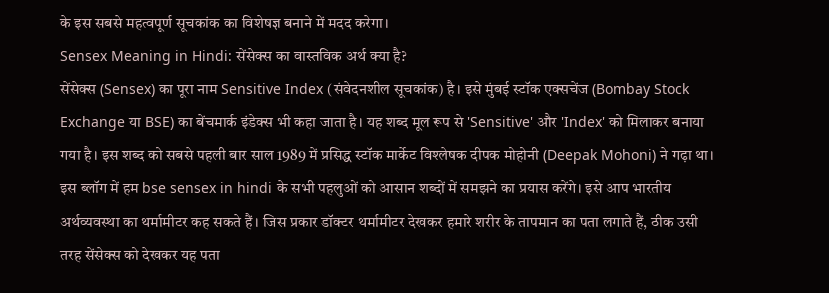के इस सबसे महत्वपूर्ण सूचकांक का विशेषज्ञ बनाने में मदद करेगा।
Sensex Meaning in Hindi: सेंसेक्स का वास्तविक अर्थ क्या है?
सेंसेक्स (Sensex) का पूरा नाम Sensitive Index (संवेदनशील सूचकांक) है। इसे मुंबई स्टॉक एक्सचेंज (Bombay Stock Exchange या BSE) का बेंचमार्क इंडेक्स भी कहा जाता है। यह शब्द मूल रूप से 'Sensitive' और 'Index' को मिलाकर बनाया गया है। इस शब्द को सबसे पहली बार साल 1989 में प्रसिद्ध स्टॉक मार्केट विश्लेषक दीपक मोहोनी (Deepak Mohoni) ने गढ़ा था।
इस ब्लॉग में हम bse sensex in hindi के सभी पहलुओं को आसान शब्दों में समझने का प्रयास करेंगे। इसे आप भारतीय अर्थव्यवस्था का थर्मामीटर कह सकते हैं। जिस प्रकार डॉक्टर थर्मामीटर देखकर हमारे शरीर के तापमान का पता लगाते हैं, ठीक उसी तरह सेंसेक्स को देखकर यह पता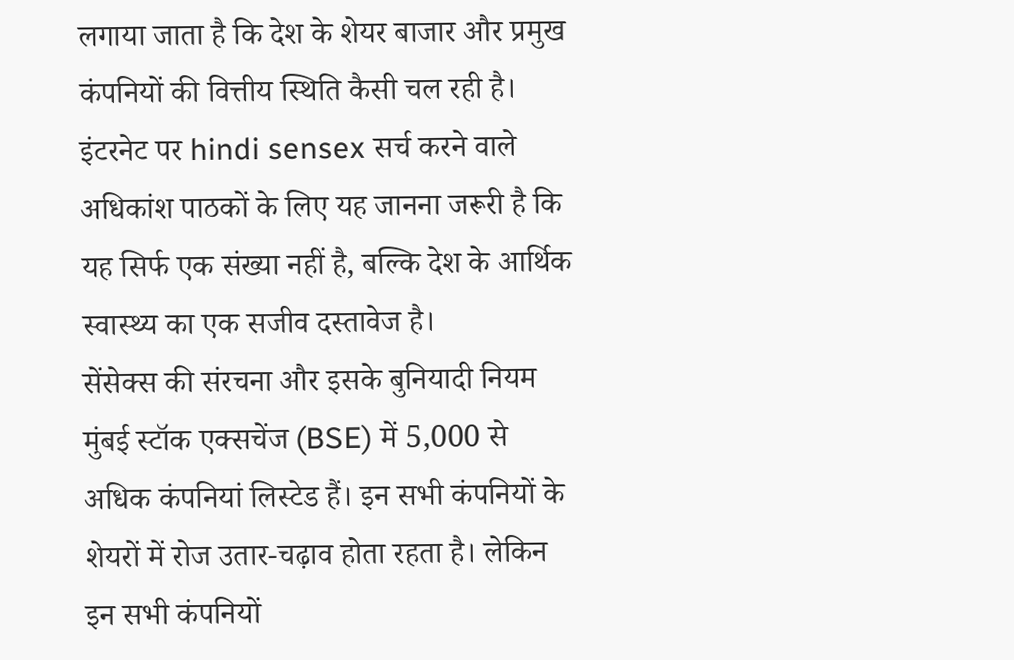लगाया जाता है कि देश के शेयर बाजार और प्रमुख कंपनियों की वित्तीय स्थिति कैसी चल रही है। इंटरनेट पर hindi sensex सर्च करने वाले अधिकांश पाठकों के लिए यह जानना जरूरी है कि यह सिर्फ एक संख्या नहीं है, बल्कि देश के आर्थिक स्वास्थ्य का एक सजीव दस्तावेज है।
सेंसेक्स की संरचना और इसके बुनियादी नियम
मुंबई स्टॉक एक्सचेंज (BSE) में 5,000 से अधिक कंपनियां लिस्टेड हैं। इन सभी कंपनियों के शेयरों में रोज उतार-चढ़ाव होता रहता है। लेकिन इन सभी कंपनियों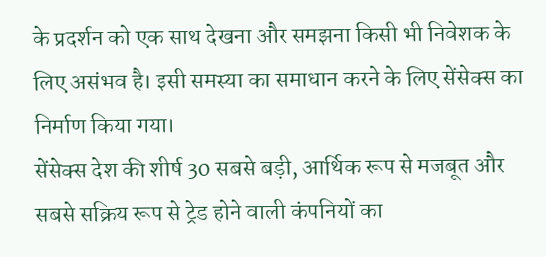के प्रदर्शन को एक साथ देखना और समझना किसी भी निवेशक के लिए असंभव है। इसी समस्या का समाधान करने के लिए सेंसेक्स का निर्माण किया गया।
सेंसेक्स देश की शीर्ष 30 सबसे बड़ी, आर्थिक रूप से मजबूत और सबसे सक्रिय रूप से ट्रेड होने वाली कंपनियों का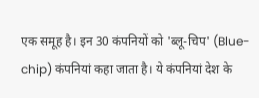एक समूह है। इन 30 कंपनियों को 'ब्लू-चिप' (Blue-chip) कंपनियां कहा जाता है। ये कंपनियां देश के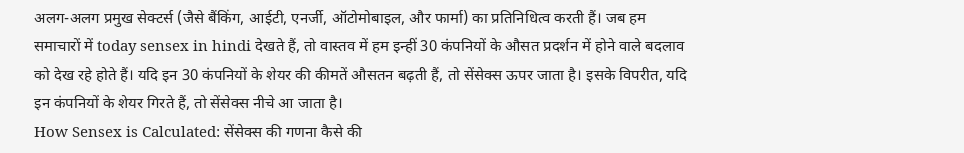अलग-अलग प्रमुख सेक्टर्स (जैसे बैंकिंग, आईटी, एनर्जी, ऑटोमोबाइल, और फार्मा) का प्रतिनिधित्व करती हैं। जब हम समाचारों में today sensex in hindi देखते हैं, तो वास्तव में हम इन्हीं 30 कंपनियों के औसत प्रदर्शन में होने वाले बदलाव को देख रहे होते हैं। यदि इन 30 कंपनियों के शेयर की कीमतें औसतन बढ़ती हैं, तो सेंसेक्स ऊपर जाता है। इसके विपरीत, यदि इन कंपनियों के शेयर गिरते हैं, तो सेंसेक्स नीचे आ जाता है।
How Sensex is Calculated: सेंसेक्स की गणना कैसे की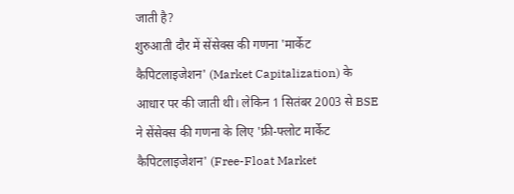जाती है?
शुरुआती दौर में सेंसेक्स की गणना 'मार्केट कैपिटलाइजेशन' (Market Capitalization) के आधार पर की जाती थी। लेकिन 1 सितंबर 2003 से BSE ने सेंसेक्स की गणना के लिए 'फ्री-फ्लोट मार्केट कैपिटलाइजेशन' (Free-Float Market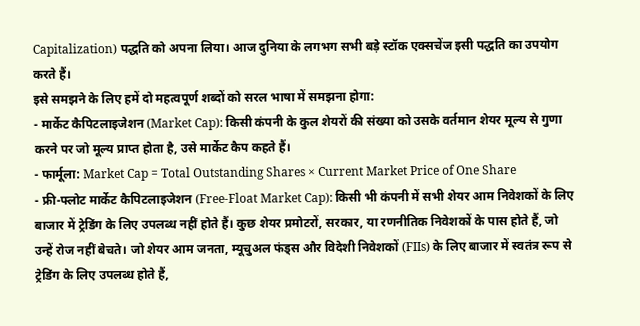Capitalization) पद्धति को अपना लिया। आज दुनिया के लगभग सभी बड़े स्टॉक एक्सचेंज इसी पद्धति का उपयोग करते हैं।
इसे समझने के लिए हमें दो महत्वपूर्ण शब्दों को सरल भाषा में समझना होगा:
- मार्केट कैपिटलाइजेशन (Market Cap): किसी कंपनी के कुल शेयरों की संख्या को उसके वर्तमान शेयर मूल्य से गुणा करने पर जो मूल्य प्राप्त होता है, उसे मार्केट कैप कहते हैं।
- फार्मूला: Market Cap = Total Outstanding Shares × Current Market Price of One Share
- फ्री-फ्लोट मार्केट कैपिटलाइजेशन (Free-Float Market Cap): किसी भी कंपनी में सभी शेयर आम निवेशकों के लिए बाजार में ट्रेडिंग के लिए उपलब्ध नहीं होते हैं। कुछ शेयर प्रमोटरों, सरकार, या रणनीतिक निवेशकों के पास होते हैं, जो उन्हें रोज नहीं बेचते। जो शेयर आम जनता, म्यूचुअल फंड्स और विदेशी निवेशकों (FIIs) के लिए बाजार में स्वतंत्र रूप से ट्रेडिंग के लिए उपलब्ध होते हैं,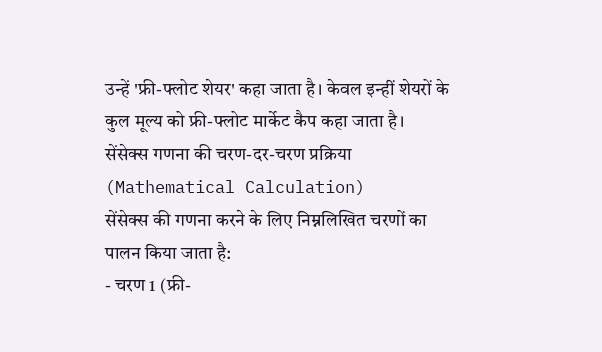उन्हें 'फ्री-फ्लोट शेयर' कहा जाता है। केवल इन्हीं शेयरों के कुल मूल्य को फ्री-फ्लोट मार्केट कैप कहा जाता है।
सेंसेक्स गणना की चरण-दर-चरण प्रक्रिया (Mathematical Calculation)
सेंसेक्स की गणना करने के लिए निम्नलिखित चरणों का पालन किया जाता है:
- चरण 1 (फ्री-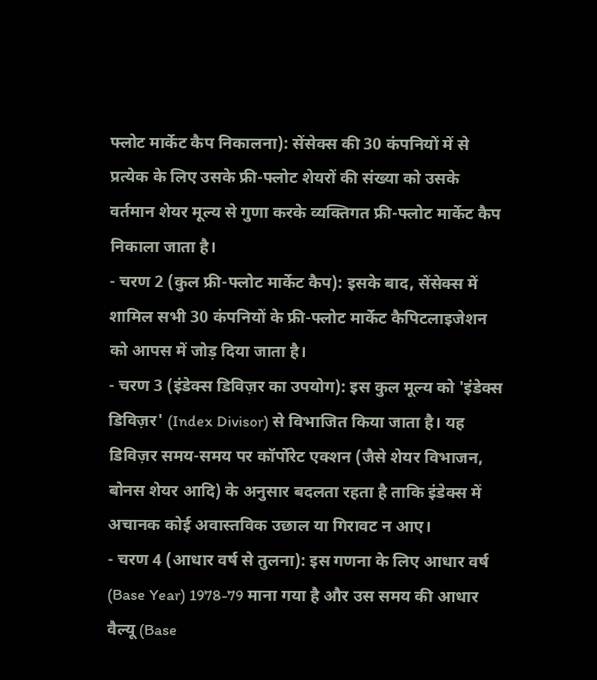फ्लोट मार्केट कैप निकालना): सेंसेक्स की 30 कंपनियों में से प्रत्येक के लिए उसके फ्री-फ्लोट शेयरों की संख्या को उसके वर्तमान शेयर मूल्य से गुणा करके व्यक्तिगत फ्री-फ्लोट मार्केट कैप निकाला जाता है।
- चरण 2 (कुल फ्री-फ्लोट मार्केट कैप): इसके बाद, सेंसेक्स में शामिल सभी 30 कंपनियों के फ्री-फ्लोट मार्केट कैपिटलाइजेशन को आपस में जोड़ दिया जाता है।
- चरण 3 (इंडेक्स डिविज़र का उपयोग): इस कुल मूल्य को 'इंडेक्स डिविज़र' (Index Divisor) से विभाजित किया जाता है। यह डिविज़र समय-समय पर कॉर्पोरेट एक्शन (जैसे शेयर विभाजन, बोनस शेयर आदि) के अनुसार बदलता रहता है ताकि इंडेक्स में अचानक कोई अवास्तविक उछाल या गिरावट न आए।
- चरण 4 (आधार वर्ष से तुलना): इस गणना के लिए आधार वर्ष (Base Year) 1978-79 माना गया है और उस समय की आधार वैल्यू (Base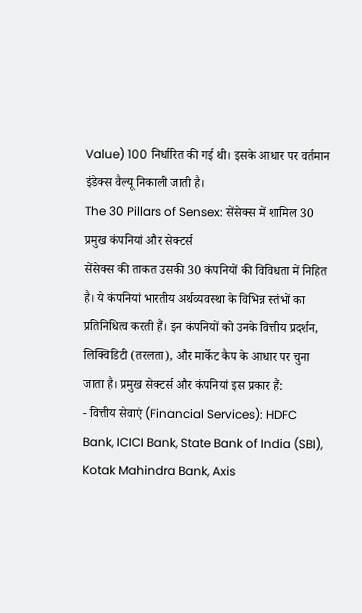Value) 100 निर्धारित की गई थी। इसके आधार पर वर्तमान इंडेक्स वैल्यू निकाली जाती है।
The 30 Pillars of Sensex: सेंसेक्स में शामिल 30 प्रमुख कंपनियां और सेक्टर्स
सेंसेक्स की ताकत उसकी 30 कंपनियों की विविधता में निहित है। ये कंपनियां भारतीय अर्थव्यवस्था के विभिन्न स्तंभों का प्रतिनिधित्व करती हैं। इन कंपनियों को उनके वित्तीय प्रदर्शन, लिक्विडिटी (तरलता), और मार्केट कैप के आधार पर चुना जाता है। प्रमुख सेक्टर्स और कंपनियां इस प्रकार हैं:
- वित्तीय सेवाएं (Financial Services): HDFC Bank, ICICI Bank, State Bank of India (SBI), Kotak Mahindra Bank, Axis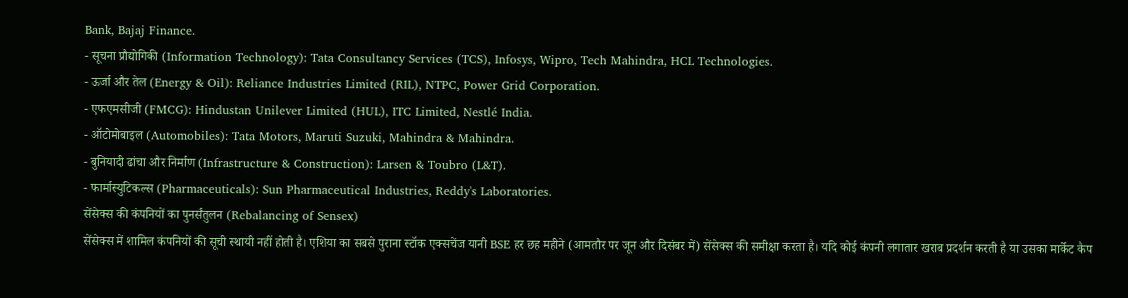Bank, Bajaj Finance.
- सूचना प्रौद्योगिकी (Information Technology): Tata Consultancy Services (TCS), Infosys, Wipro, Tech Mahindra, HCL Technologies.
- ऊर्जा और तेल (Energy & Oil): Reliance Industries Limited (RIL), NTPC, Power Grid Corporation.
- एफएमसीजी (FMCG): Hindustan Unilever Limited (HUL), ITC Limited, Nestlé India.
- ऑटोमोबाइल (Automobiles): Tata Motors, Maruti Suzuki, Mahindra & Mahindra.
- बुनियादी ढांचा और निर्माण (Infrastructure & Construction): Larsen & Toubro (L&T).
- फार्मास्युटिकल्स (Pharmaceuticals): Sun Pharmaceutical Industries, Reddy's Laboratories.
सेंसेक्स की कंपनियों का पुनर्संतुलन (Rebalancing of Sensex)
सेंसेक्स में शामिल कंपनियों की सूची स्थायी नहीं होती है। एशिया का सबसे पुराना स्टॉक एक्सचेंज यानी BSE हर छह महीने (आमतौर पर जून और दिसंबर में) सेंसेक्स की समीक्षा करता है। यदि कोई कंपनी लगातार खराब प्रदर्शन करती है या उसका मार्केट कैप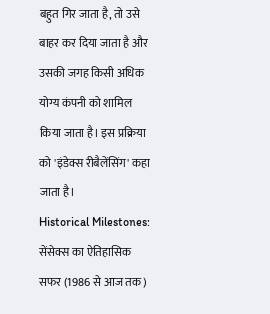बहुत गिर जाता है, तो उसे बाहर कर दिया जाता है और उसकी जगह किसी अधिक योग्य कंपनी को शामिल किया जाता है। इस प्रक्रिया को 'इंडेक्स रीबैलेंसिंग' कहा जाता है।
Historical Milestones: सेंसेक्स का ऐतिहासिक सफर (1986 से आज तक)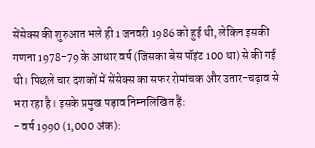सेंसेक्स की शुरुआत भले ही 1 जनवरी 1986 को हुई थी, लेकिन इसकी गणना 1978-79 के आधार वर्ष (जिसका बेस पॉइंट 100 था) से की गई थी। पिछले चार दशकों में सेंसेक्स का सफर रोमांचक और उतार-चढ़ाव से भरा रहा है। इसके प्रमुख पड़ाव निम्नलिखित हैं:
- वर्ष 1990 (1,000 अंक):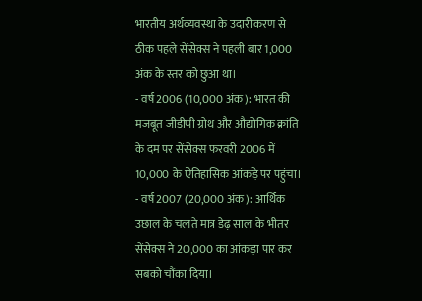भारतीय अर्थव्यवस्था के उदारीकरण से ठीक पहले सेंसेक्स ने पहली बार 1,000 अंक के स्तर को छुआ था।
- वर्ष 2006 (10,000 अंक): भारत की मजबूत जीडीपी ग्रोथ और औद्योगिक क्रांति के दम पर सेंसेक्स फरवरी 2006 में 10,000 के ऐतिहासिक आंकड़े पर पहुंचा।
- वर्ष 2007 (20,000 अंक): आर्थिक उछाल के चलते मात्र डेढ़ साल के भीतर सेंसेक्स ने 20,000 का आंकड़ा पार कर सबको चौंका दिया।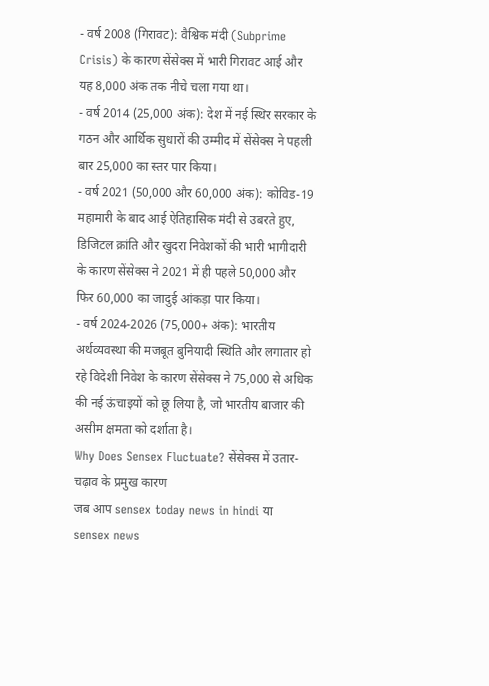- वर्ष 2008 (गिरावट): वैश्विक मंदी (Subprime Crisis) के कारण सेंसेक्स में भारी गिरावट आई और यह 8,000 अंक तक नीचे चला गया था।
- वर्ष 2014 (25,000 अंक): देश में नई स्थिर सरकार के गठन और आर्थिक सुधारों की उम्मीद में सेंसेक्स ने पहली बार 25,000 का स्तर पार किया।
- वर्ष 2021 (50,000 और 60,000 अंक): कोविड-19 महामारी के बाद आई ऐतिहासिक मंदी से उबरते हुए, डिजिटल क्रांति और खुदरा निवेशकों की भारी भागीदारी के कारण सेंसेक्स ने 2021 में ही पहले 50,000 और फिर 60,000 का जादुई आंकड़ा पार किया।
- वर्ष 2024-2026 (75,000+ अंक): भारतीय अर्थव्यवस्था की मजबूत बुनियादी स्थिति और लगातार हो रहे विदेशी निवेश के कारण सेंसेक्स ने 75,000 से अधिक की नई ऊंचाइयों को छू लिया है, जो भारतीय बाजार की असीम क्षमता को दर्शाता है।
Why Does Sensex Fluctuate? सेंसेक्स में उतार-चढ़ाव के प्रमुख कारण
जब आप sensex today news in hindi या sensex news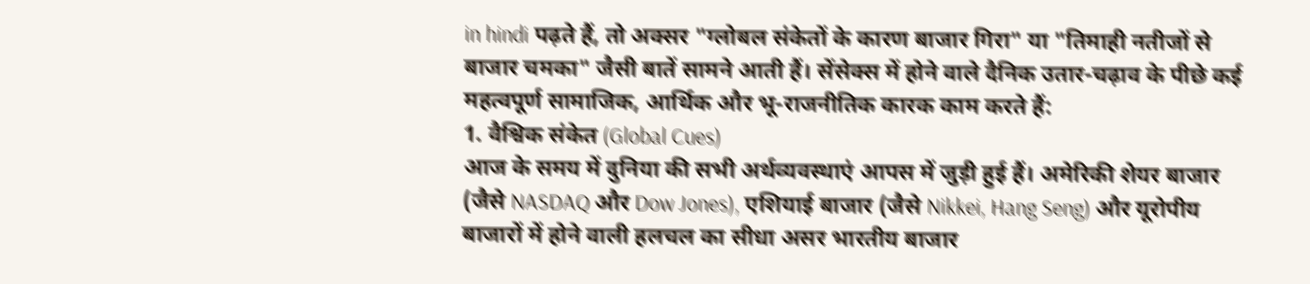in hindi पढ़ते हैं, तो अक्सर "ग्लोबल संकेतों के कारण बाजार गिरा" या "तिमाही नतीजों से बाजार चमका" जैसी बातें सामने आती हैं। सेंसेक्स में होने वाले दैनिक उतार-चढ़ाव के पीछे कई महत्वपूर्ण सामाजिक, आर्थिक और भू-राजनीतिक कारक काम करते हैं:
1. वैश्विक संकेत (Global Cues)
आज के समय में दुनिया की सभी अर्थव्यवस्थाएं आपस में जुड़ी हुई हैं। अमेरिकी शेयर बाजार (जैसे NASDAQ और Dow Jones), एशियाई बाजार (जैसे Nikkei, Hang Seng) और यूरोपीय बाजारों में होने वाली हलचल का सीधा असर भारतीय बाजार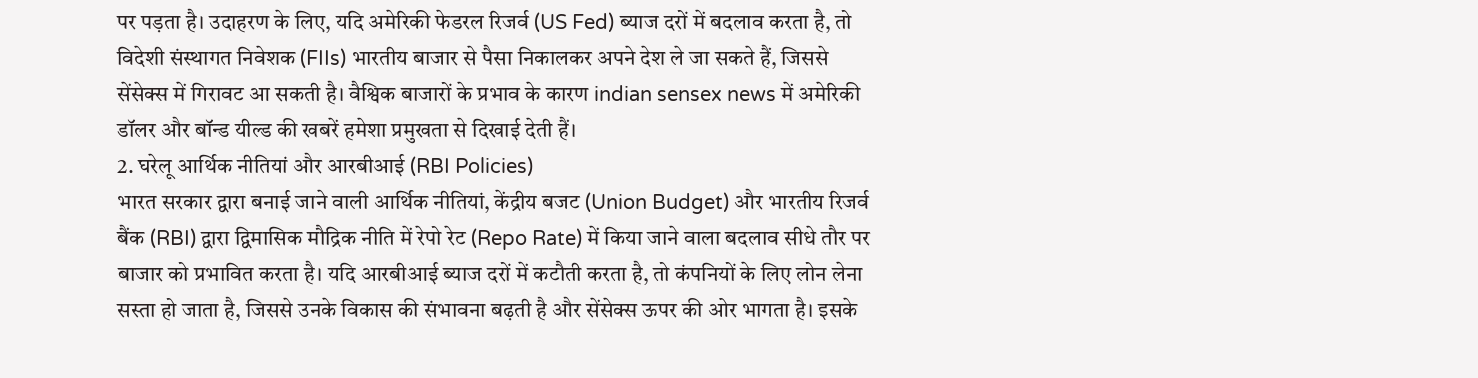पर पड़ता है। उदाहरण के लिए, यदि अमेरिकी फेडरल रिजर्व (US Fed) ब्याज दरों में बदलाव करता है, तो विदेशी संस्थागत निवेशक (FIIs) भारतीय बाजार से पैसा निकालकर अपने देश ले जा सकते हैं, जिससे सेंसेक्स में गिरावट आ सकती है। वैश्विक बाजारों के प्रभाव के कारण indian sensex news में अमेरिकी डॉलर और बॉन्ड यील्ड की खबरें हमेशा प्रमुखता से दिखाई देती हैं।
2. घरेलू आर्थिक नीतियां और आरबीआई (RBI Policies)
भारत सरकार द्वारा बनाई जाने वाली आर्थिक नीतियां, केंद्रीय बजट (Union Budget) और भारतीय रिजर्व बैंक (RBI) द्वारा द्विमासिक मौद्रिक नीति में रेपो रेट (Repo Rate) में किया जाने वाला बदलाव सीधे तौर पर बाजार को प्रभावित करता है। यदि आरबीआई ब्याज दरों में कटौती करता है, तो कंपनियों के लिए लोन लेना सस्ता हो जाता है, जिससे उनके विकास की संभावना बढ़ती है और सेंसेक्स ऊपर की ओर भागता है। इसके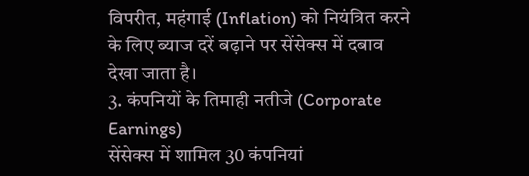विपरीत, महंगाई (Inflation) को नियंत्रित करने के लिए ब्याज दरें बढ़ाने पर सेंसेक्स में दबाव देखा जाता है।
3. कंपनियों के तिमाही नतीजे (Corporate Earnings)
सेंसेक्स में शामिल 30 कंपनियां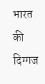भारत की दिग्गज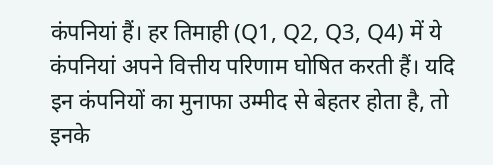कंपनियां हैं। हर तिमाही (Q1, Q2, Q3, Q4) में ये कंपनियां अपने वित्तीय परिणाम घोषित करती हैं। यदि इन कंपनियों का मुनाफा उम्मीद से बेहतर होता है, तो इनके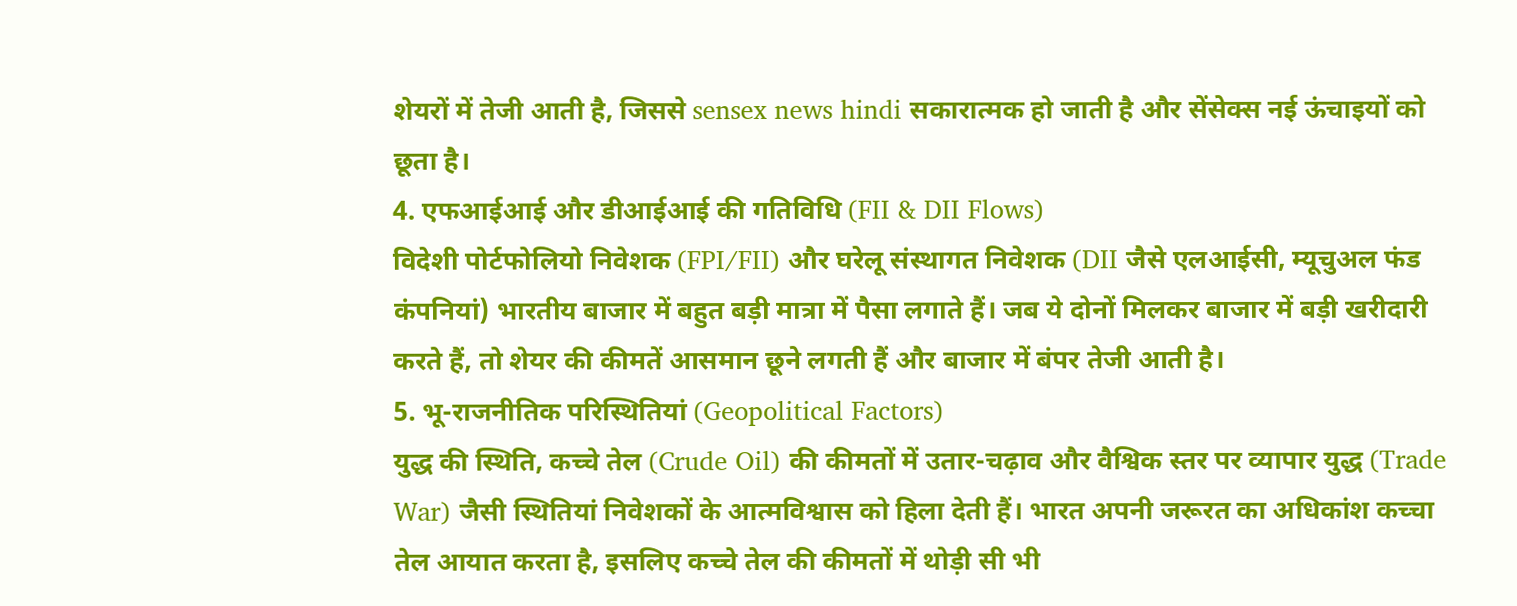शेयरों में तेजी आती है, जिससे sensex news hindi सकारात्मक हो जाती है और सेंसेक्स नई ऊंचाइयों को छूता है।
4. एफआईआई और डीआईआई की गतिविधि (FII & DII Flows)
विदेशी पोर्टफोलियो निवेशक (FPI/FII) और घरेलू संस्थागत निवेशक (DII जैसे एलआईसी, म्यूचुअल फंड कंपनियां) भारतीय बाजार में बहुत बड़ी मात्रा में पैसा लगाते हैं। जब ये दोनों मिलकर बाजार में बड़ी खरीदारी करते हैं, तो शेयर की कीमतें आसमान छूने लगती हैं और बाजार में बंपर तेजी आती है।
5. भू-राजनीतिक परिस्थितियां (Geopolitical Factors)
युद्ध की स्थिति, कच्चे तेल (Crude Oil) की कीमतों में उतार-चढ़ाव और वैश्विक स्तर पर व्यापार युद्ध (Trade War) जैसी स्थितियां निवेशकों के आत्मविश्वास को हिला देती हैं। भारत अपनी जरूरत का अधिकांश कच्चा तेल आयात करता है, इसलिए कच्चे तेल की कीमतों में थोड़ी सी भी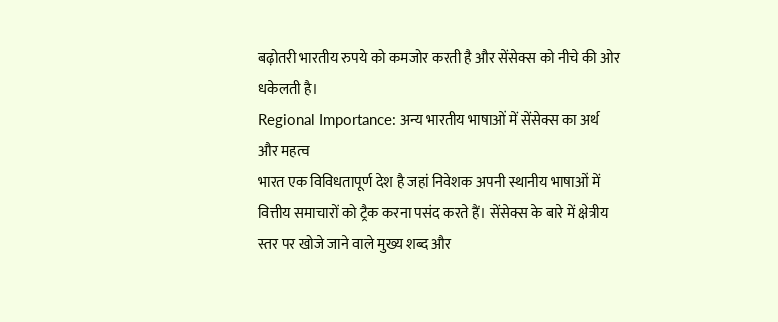बढ़ोतरी भारतीय रुपये को कमजोर करती है और सेंसेक्स को नीचे की ओर धकेलती है।
Regional Importance: अन्य भारतीय भाषाओं में सेंसेक्स का अर्थ और महत्व
भारत एक विविधतापूर्ण देश है जहां निवेशक अपनी स्थानीय भाषाओं में वित्तीय समाचारों को ट्रैक करना पसंद करते हैं। सेंसेक्स के बारे में क्षेत्रीय स्तर पर खोजे जाने वाले मुख्य शब्द और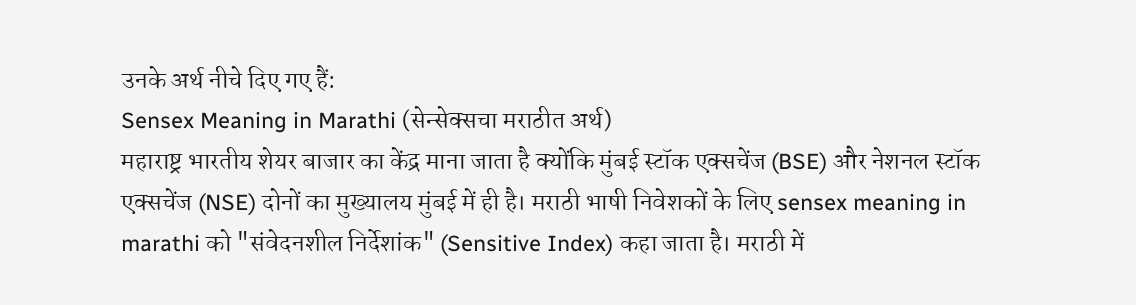उनके अर्थ नीचे दिए गए हैं:
Sensex Meaning in Marathi (सेन्सेक्सचा मराठीत अर्थ)
महाराष्ट्र भारतीय शेयर बाजार का केंद्र माना जाता है क्योंकि मुंबई स्टॉक एक्सचेंज (BSE) और नेशनल स्टॉक एक्सचेंज (NSE) दोनों का मुख्यालय मुंबई में ही है। मराठी भाषी निवेशकों के लिए sensex meaning in marathi को "संवेदनशील निर्देशांक" (Sensitive Index) कहा जाता है। मराठी में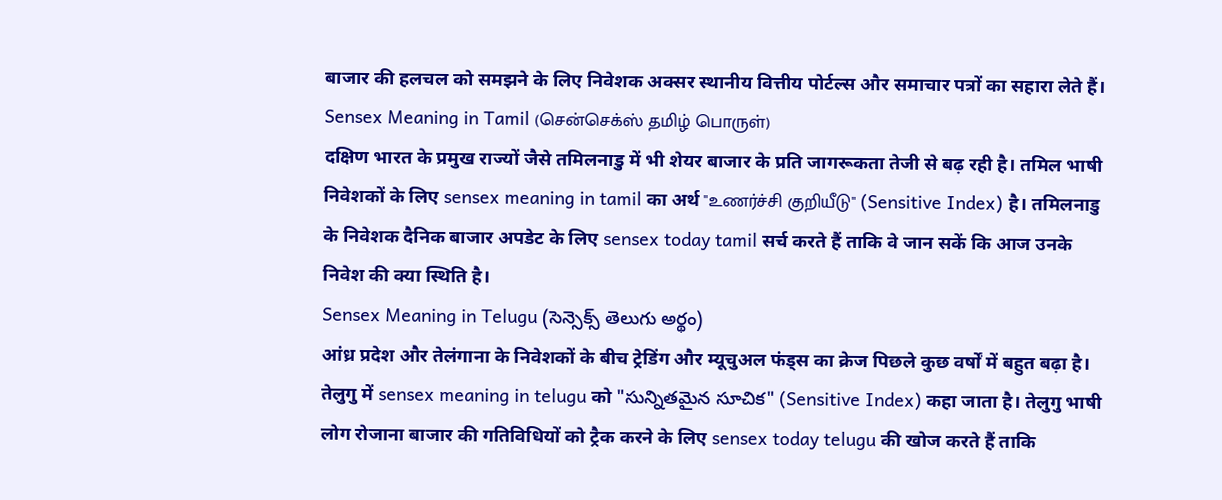बाजार की हलचल को समझने के लिए निवेशक अक्सर स्थानीय वित्तीय पोर्टल्स और समाचार पत्रों का सहारा लेते हैं।
Sensex Meaning in Tamil (சென்செக்ஸ் தமிழ் பொருள்)
दक्षिण भारत के प्रमुख राज्यों जैसे तमिलनाडु में भी शेयर बाजार के प्रति जागरूकता तेजी से बढ़ रही है। तमिल भाषी निवेशकों के लिए sensex meaning in tamil का अर्थ "உணர்ச்சி குறியீடு" (Sensitive Index) है। तमिलनाडु के निवेशक दैनिक बाजार अपडेट के लिए sensex today tamil सर्च करते हैं ताकि वे जान सकें कि आज उनके निवेश की क्या स्थिति है।
Sensex Meaning in Telugu (సెన్సెక్స్ తెలుగు అర్థం)
आंध्र प्रदेश और तेलंगाना के निवेशकों के बीच ट्रेडिंग और म्यूचुअल फंड्स का क्रेज पिछले कुछ वर्षों में बहुत बढ़ा है। तेलुगु में sensex meaning in telugu को "సున్నితమైన సూచిక" (Sensitive Index) कहा जाता है। तेलुगु भाषी लोग रोजाना बाजार की गतिविधियों को ट्रैक करने के लिए sensex today telugu की खोज करते हैं ताकि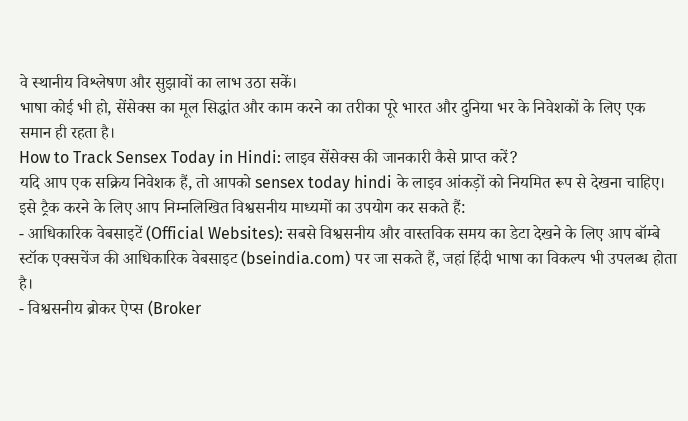वे स्थानीय विश्लेषण और सुझावों का लाभ उठा सकें।
भाषा कोई भी हो, सेंसेक्स का मूल सिद्धांत और काम करने का तरीका पूरे भारत और दुनिया भर के निवेशकों के लिए एक समान ही रहता है।
How to Track Sensex Today in Hindi: लाइव सेंसेक्स की जानकारी कैसे प्राप्त करें?
यदि आप एक सक्रिय निवेशक हैं, तो आपको sensex today hindi के लाइव आंकड़ों को नियमित रूप से देखना चाहिए। इसे ट्रैक करने के लिए आप निम्नलिखित विश्वसनीय माध्यमों का उपयोग कर सकते हैं:
- आधिकारिक वेबसाइटें (Official Websites): सबसे विश्वसनीय और वास्तविक समय का डेटा देखने के लिए आप बॉम्बे स्टॉक एक्सचेंज की आधिकारिक वेबसाइट (bseindia.com) पर जा सकते हैं, जहां हिंदी भाषा का विकल्प भी उपलब्ध होता है।
- विश्वसनीय ब्रोकर ऐप्स (Broker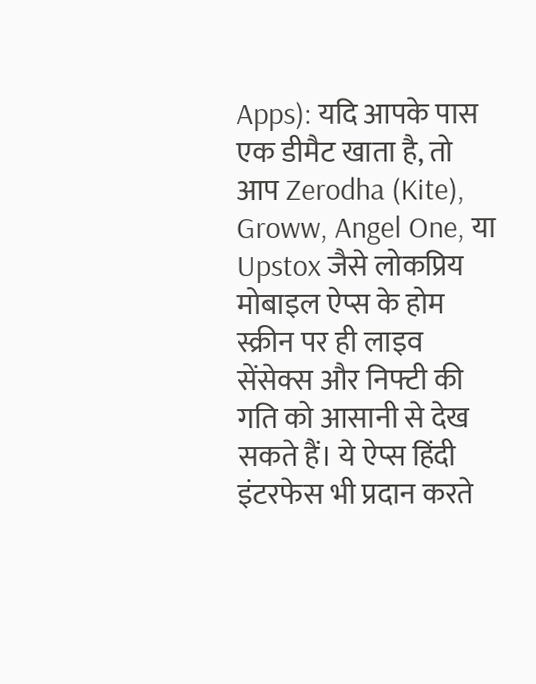Apps): यदि आपके पास एक डीमैट खाता है, तो आप Zerodha (Kite), Groww, Angel One, या Upstox जैसे लोकप्रिय मोबाइल ऐप्स के होम स्क्रीन पर ही लाइव सेंसेक्स और निफ्टी की गति को आसानी से देख सकते हैं। ये ऐप्स हिंदी इंटरफेस भी प्रदान करते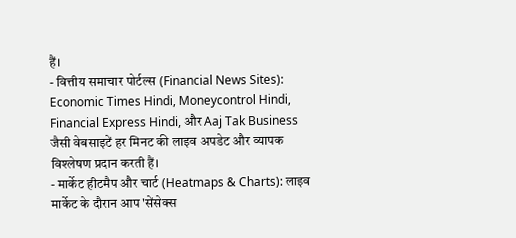हैं।
- वित्तीय समाचार पोर्टल्स (Financial News Sites): Economic Times Hindi, Moneycontrol Hindi, Financial Express Hindi, और Aaj Tak Business जैसी वेबसाइटें हर मिनट की लाइव अपडेट और व्यापक विश्लेषण प्रदान करती हैं।
- मार्केट हीटमैप और चार्ट (Heatmaps & Charts): लाइव मार्केट के दौरान आप 'सेंसेक्स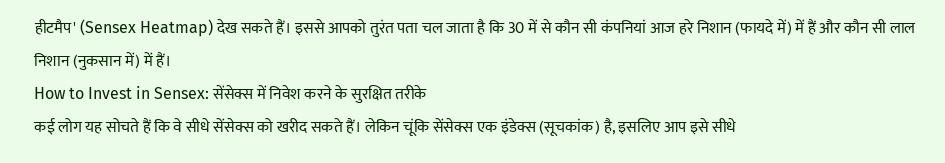हीटमैप' (Sensex Heatmap) देख सकते हैं। इससे आपको तुरंत पता चल जाता है कि 30 में से कौन सी कंपनियां आज हरे निशान (फायदे में) में हैं और कौन सी लाल निशान (नुकसान में) में हैं।
How to Invest in Sensex: सेंसेक्स में निवेश करने के सुरक्षित तरीके
कई लोग यह सोचते हैं कि वे सीधे सेंसेक्स को खरीद सकते हैं। लेकिन चूंकि सेंसेक्स एक इंडेक्स (सूचकांक) है, इसलिए आप इसे सीधे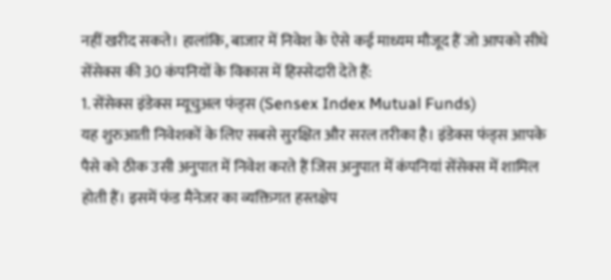नहीं खरीद सकते। हालांकि, बाजार में निवेश के ऐसे कई माध्यम मौजूद हैं जो आपको सीधे सेंसेक्स की 30 कंपनियों के विकास में हिस्सेदारी देते हैं:
1. सेंसेक्स इंडेक्स म्यूचुअल फंड्स (Sensex Index Mutual Funds)
यह शुरुआती निवेशकों के लिए सबसे सुरक्षित और सरल तरीका है। इंडेक्स फंड्स आपके पैसे को ठीक उसी अनुपात में निवेश करते हैं जिस अनुपात में कंपनियां सेंसेक्स में शामिल होती हैं। इसमें फंड मैनेजर का व्यक्तिगत हस्तक्षेप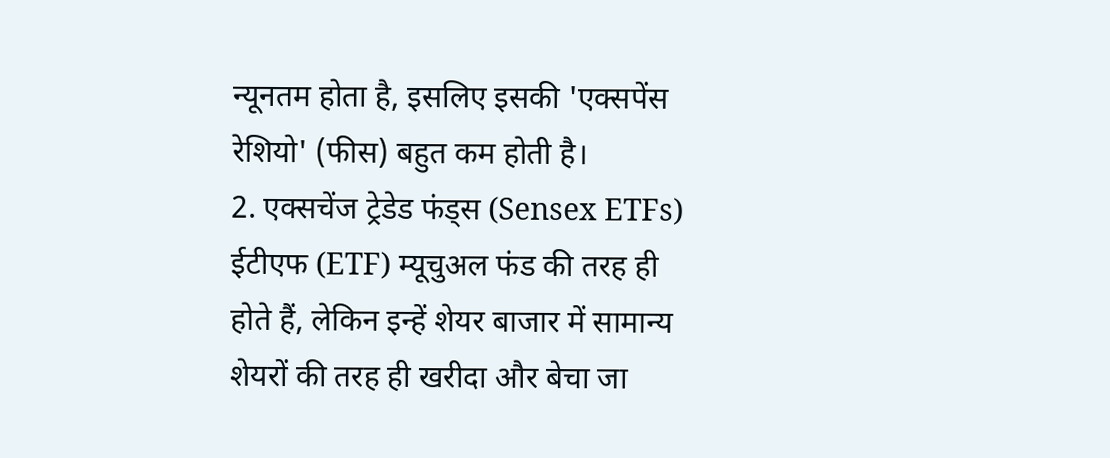न्यूनतम होता है, इसलिए इसकी 'एक्सपेंस रेशियो' (फीस) बहुत कम होती है।
2. एक्सचेंज ट्रेडेड फंड्स (Sensex ETFs)
ईटीएफ (ETF) म्यूचुअल फंड की तरह ही होते हैं, लेकिन इन्हें शेयर बाजार में सामान्य शेयरों की तरह ही खरीदा और बेचा जा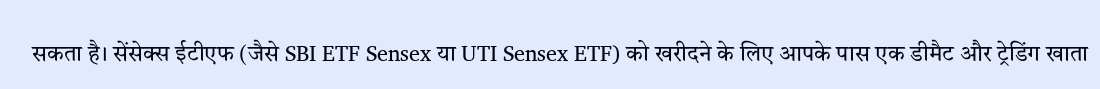सकता है। सेंसेक्स ईटीएफ (जैसे SBI ETF Sensex या UTI Sensex ETF) को खरीदने के लिए आपके पास एक डीमैट और ट्रेडिंग खाता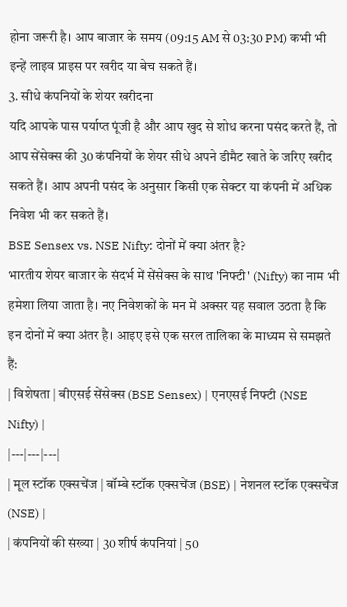होना जरूरी है। आप बाजार के समय (09:15 AM से 03:30 PM) कभी भी इन्हें लाइव प्राइस पर खरीद या बेच सकते हैं।
3. सीधे कंपनियों के शेयर खरीदना
यदि आपके पास पर्याप्त पूंजी है और आप खुद से शोध करना पसंद करते हैं, तो आप सेंसेक्स की 30 कंपनियों के शेयर सीधे अपने डीमैट खाते के जरिए खरीद सकते हैं। आप अपनी पसंद के अनुसार किसी एक सेक्टर या कंपनी में अधिक निवेश भी कर सकते हैं।
BSE Sensex vs. NSE Nifty: दोनों में क्या अंतर है?
भारतीय शेयर बाजार के संदर्भ में सेंसेक्स के साथ 'निफ्टी' (Nifty) का नाम भी हमेशा लिया जाता है। नए निवेशकों के मन में अक्सर यह सवाल उठता है कि इन दोनों में क्या अंतर है। आइए इसे एक सरल तालिका के माध्यम से समझते हैं:
| विशेषता | बीएसई सेंसेक्स (BSE Sensex) | एनएसई निफ्टी (NSE Nifty) |
|---|---|---|
| मूल स्टॉक एक्सचेंज | बॉम्बे स्टॉक एक्सचेंज (BSE) | नेशनल स्टॉक एक्सचेंज (NSE) |
| कंपनियों की संख्या | 30 शीर्ष कंपनियां | 50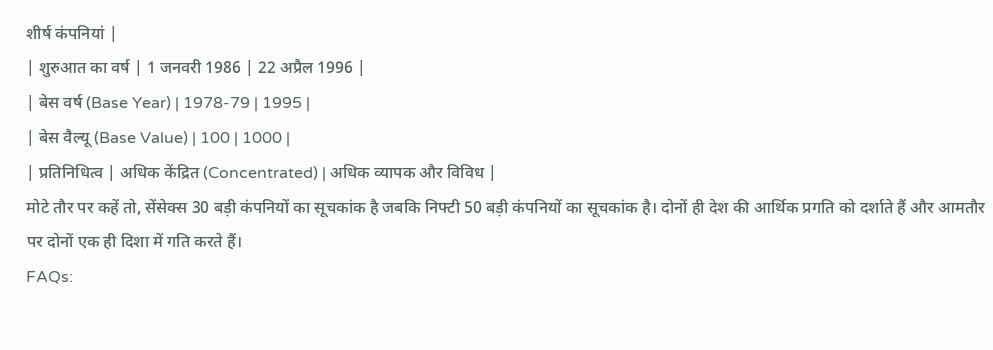शीर्ष कंपनियां |
| शुरुआत का वर्ष | 1 जनवरी 1986 | 22 अप्रैल 1996 |
| बेस वर्ष (Base Year) | 1978-79 | 1995 |
| बेस वैल्यू (Base Value) | 100 | 1000 |
| प्रतिनिधित्व | अधिक केंद्रित (Concentrated) | अधिक व्यापक और विविध |
मोटे तौर पर कहें तो, सेंसेक्स 30 बड़ी कंपनियों का सूचकांक है जबकि निफ्टी 50 बड़ी कंपनियों का सूचकांक है। दोनों ही देश की आर्थिक प्रगति को दर्शाते हैं और आमतौर पर दोनों एक ही दिशा में गति करते हैं।
FAQs: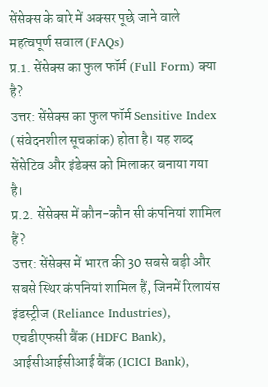सेंसेक्स के बारे में अक्सर पूछे जाने वाले महत्वपूर्ण सवाल (FAQs)
प्र.1. सेंसेक्स का फुल फॉर्म (Full Form) क्या है?
उत्तर: सेंसेक्स का फुल फॉर्म Sensitive Index (संवेदनशील सूचकांक) होता है। यह शब्द सेंसेटिव और इंडेक्स को मिलाकर बनाया गया है।
प्र.2. सेंसेक्स में कौन-कौन सी कंपनियां शामिल हैं?
उत्तर: सेंसेक्स में भारत की 30 सबसे बड़ी और सबसे स्थिर कंपनियां शामिल हैं, जिनमें रिलायंस इंडस्ट्रीज (Reliance Industries), एचडीएफसी बैंक (HDFC Bank), आईसीआईसीआई बैंक (ICICI Bank),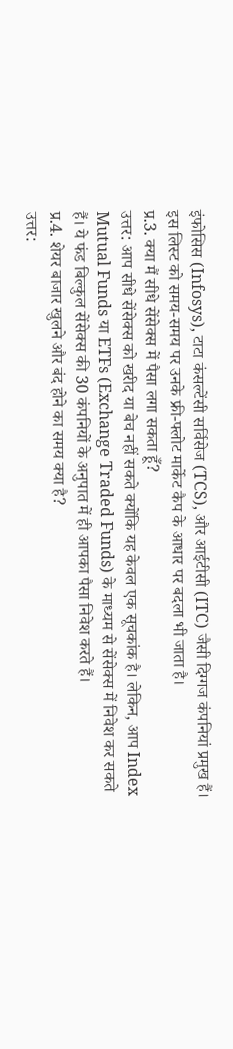इंफोसिस (Infosys), टाटा कंसल्टेंसी सर्विसेज (TCS), और आईटीसी (ITC) जैसी दिग्गज कंपनियां प्रमुख हैं। इस लिस्ट को समय-समय पर उनके फ्री-फ्लोट मार्केट कैप के आधार पर बदला भी जाता है।
प्र.3. क्या मैं सीधे सेंसेक्स में पैसा लगा सकता हूँ?
उत्तर: आप सीधे सेंसेक्स को खरीद या बेच नहीं सकते क्योंकि यह केवल एक सूचकांक है। लेकिन, आप Index Mutual Funds या ETFs (Exchange Traded Funds) के माध्यम से सेंसेक्स में निवेश कर सकते हैं। ये फंड बिल्कुल सेंसेक्स की 30 कंपनियों के अनुपात में ही आपका पैसा निवेश करते हैं।
प्र.4. शेयर बाजार खुलने और बंद होने का समय क्या है?
उत्तर: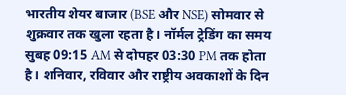भारतीय शेयर बाजार (BSE और NSE) सोमवार से शुक्रवार तक खुला रहता है। नॉर्मल ट्रेडिंग का समय सुबह 09:15 AM से दोपहर 03:30 PM तक होता है। शनिवार, रविवार और राष्ट्रीय अवकाशों के दिन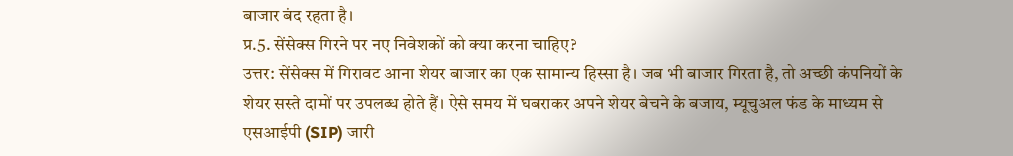बाजार बंद रहता है।
प्र.5. सेंसेक्स गिरने पर नए निवेशकों को क्या करना चाहिए?
उत्तर: सेंसेक्स में गिरावट आना शेयर बाजार का एक सामान्य हिस्सा है। जब भी बाजार गिरता है, तो अच्छी कंपनियों के शेयर सस्ते दामों पर उपलब्ध होते हैं। ऐसे समय में घबराकर अपने शेयर बेचने के बजाय, म्यूचुअल फंड के माध्यम से एसआईपी (SIP) जारी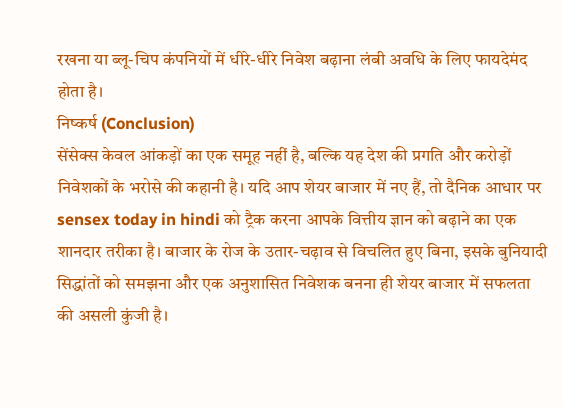रखना या ब्लू-चिप कंपनियों में धीरे-धीरे निवेश बढ़ाना लंबी अवधि के लिए फायदेमंद होता है।
निष्कर्ष (Conclusion)
सेंसेक्स केवल आंकड़ों का एक समूह नहीं है, बल्कि यह देश की प्रगति और करोड़ों निवेशकों के भरोसे की कहानी है। यदि आप शेयर बाजार में नए हैं, तो दैनिक आधार पर sensex today in hindi को ट्रैक करना आपके वित्तीय ज्ञान को बढ़ाने का एक शानदार तरीका है। बाजार के रोज के उतार-चढ़ाव से विचलित हुए बिना, इसके बुनियादी सिद्धांतों को समझना और एक अनुशासित निवेशक बनना ही शेयर बाजार में सफलता की असली कुंजी है।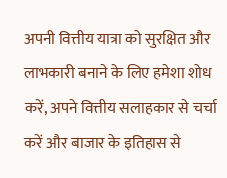अपनी वित्तीय यात्रा को सुरक्षित और लाभकारी बनाने के लिए हमेशा शोध करें, अपने वित्तीय सलाहकार से चर्चा करें और बाजार के इतिहास से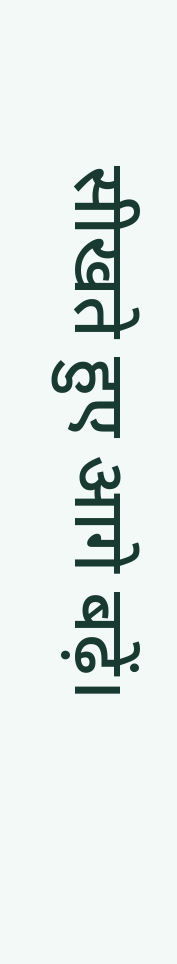सीखते हुए आगे बढ़ें।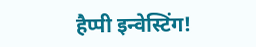हैप्पी इन्वेस्टिंग!